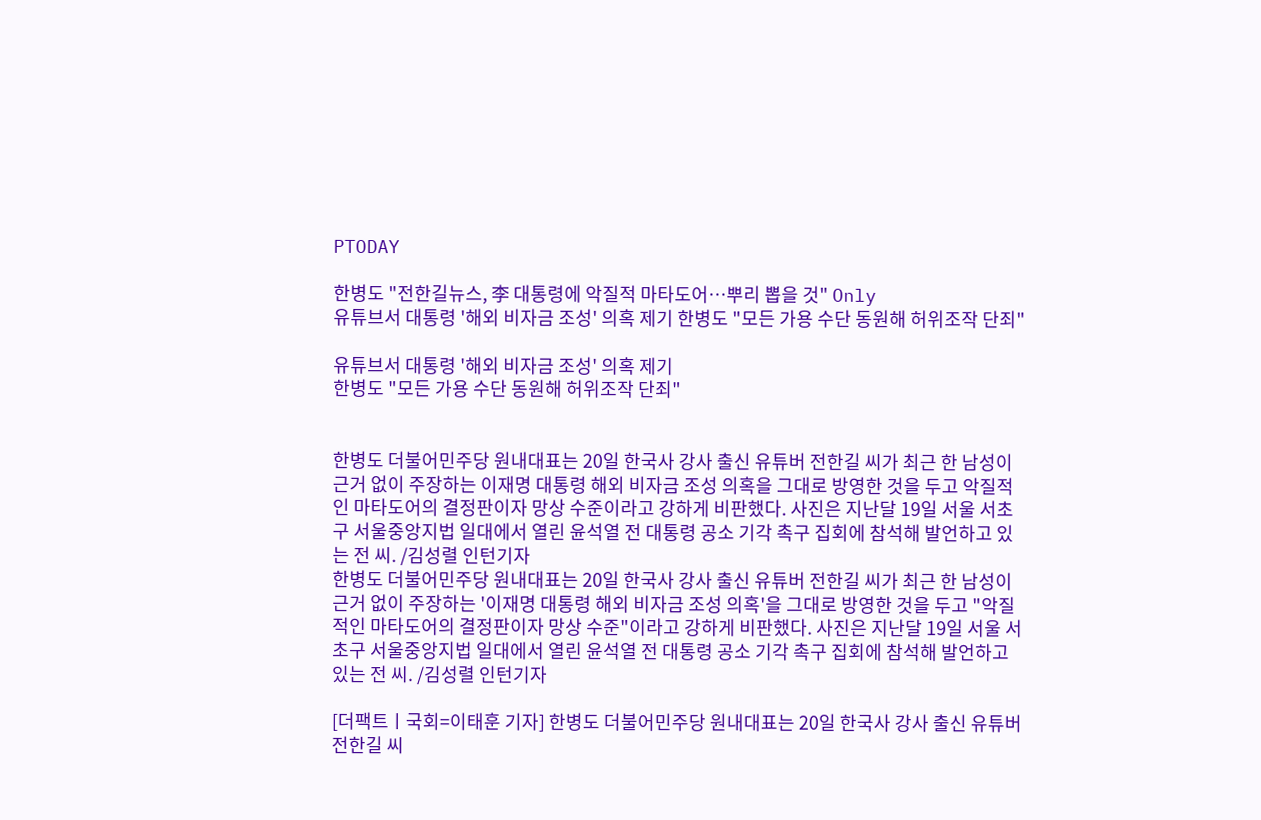PTODAY

한병도 "전한길뉴스, 李 대통령에 악질적 마타도어…뿌리 뽑을 것" Only
유튜브서 대통령 '해외 비자금 조성' 의혹 제기 한병도 "모든 가용 수단 동원해 허위조작 단죄"

유튜브서 대통령 '해외 비자금 조성' 의혹 제기
한병도 "모든 가용 수단 동원해 허위조작 단죄"


한병도 더불어민주당 원내대표는 20일 한국사 강사 출신 유튜버 전한길 씨가 최근 한 남성이 근거 없이 주장하는 이재명 대통령 해외 비자금 조성 의혹을 그대로 방영한 것을 두고 악질적인 마타도어의 결정판이자 망상 수준이라고 강하게 비판했다. 사진은 지난달 19일 서울 서초구 서울중앙지법 일대에서 열린 윤석열 전 대통령 공소 기각 촉구 집회에 참석해 발언하고 있는 전 씨. /김성렬 인턴기자
한병도 더불어민주당 원내대표는 20일 한국사 강사 출신 유튜버 전한길 씨가 최근 한 남성이 근거 없이 주장하는 '이재명 대통령 해외 비자금 조성 의혹'을 그대로 방영한 것을 두고 "악질적인 마타도어의 결정판이자 망상 수준"이라고 강하게 비판했다. 사진은 지난달 19일 서울 서초구 서울중앙지법 일대에서 열린 윤석열 전 대통령 공소 기각 촉구 집회에 참석해 발언하고 있는 전 씨. /김성렬 인턴기자

[더팩트ㅣ국회=이태훈 기자] 한병도 더불어민주당 원내대표는 20일 한국사 강사 출신 유튜버 전한길 씨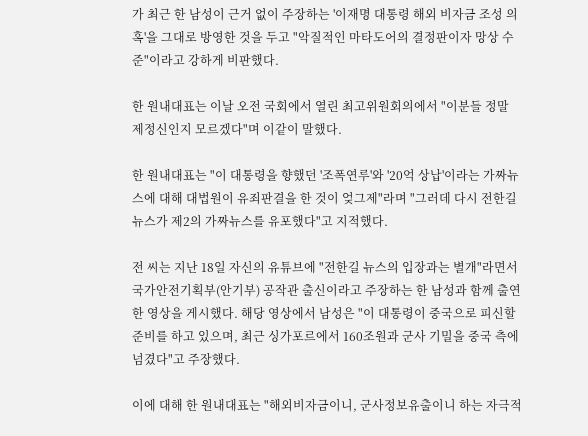가 최근 한 남성이 근거 없이 주장하는 '이재명 대통령 해외 비자금 조성 의혹'을 그대로 방영한 것을 두고 "악질적인 마타도어의 결정판이자 망상 수준"이라고 강하게 비판했다.

한 원내대표는 이날 오전 국회에서 열린 최고위원회의에서 "이분들 정말 제정신인지 모르겠다"며 이같이 말했다.

한 원내대표는 "이 대통령을 향했던 '조폭연루'와 '20억 상납'이라는 가짜뉴스에 대해 대법원이 유죄판결을 한 것이 엊그제"라며 "그러데 다시 전한길뉴스가 제2의 가짜뉴스를 유포했다"고 지적했다.

전 씨는 지난 18일 자신의 유튜브에 "전한길 뉴스의 입장과는 별개"라면서 국가안전기획부(안기부) 공작관 출신이라고 주장하는 한 남성과 함께 출연한 영상을 게시했다. 해당 영상에서 남성은 "이 대통령이 중국으로 피신할 준비를 하고 있으며, 최근 싱가포르에서 160조원과 군사 기밀을 중국 측에 넘겼다"고 주장했다.

이에 대해 한 원내대표는 "해외비자금이니, 군사정보유출이니 하는 자극적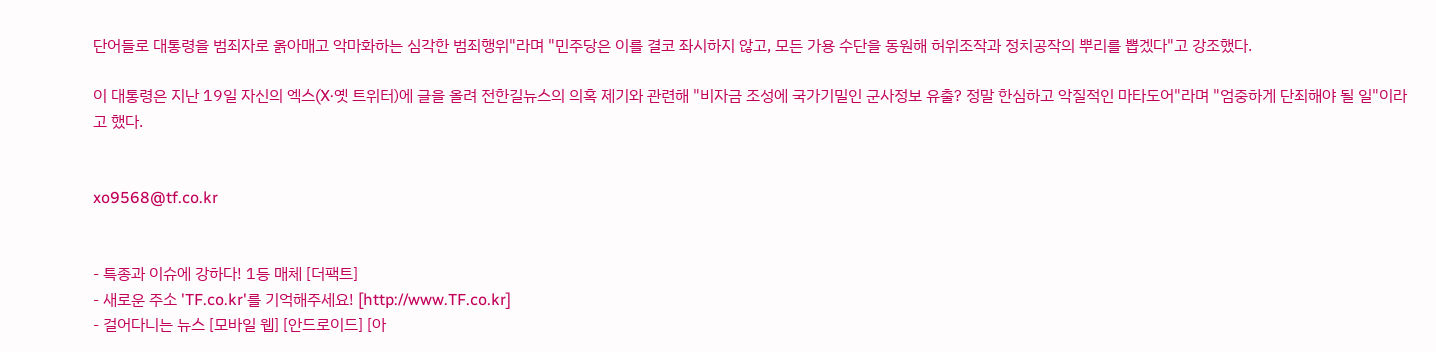단어들로 대통령을 범죄자로 옭아매고 악마화하는 심각한 범죄행위"라며 "민주당은 이를 결코 좌시하지 않고, 모든 가용 수단을 동원해 허위조작과 정치공작의 뿌리를 뽑겠다"고 강조했다.

이 대통령은 지난 19일 자신의 엑스(X·옛 트위터)에 글을 올려 전한길뉴스의 의혹 제기와 관련해 "비자금 조성에 국가기밀인 군사정보 유출? 정말 한심하고 악질적인 마타도어"라며 "엄중하게 단죄해야 될 일"이라고 했다.


xo9568@tf.co.kr


- 특종과 이슈에 강하다! 1등 매체 [더팩트]
- 새로운 주소 'TF.co.kr'를 기억해주세요! [http://www.TF.co.kr]
- 걸어다니는 뉴스 [모바일 웹] [안드로이드] [아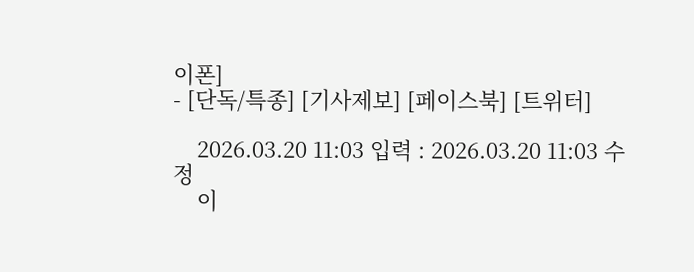이폰]
- [단독/특종] [기사제보] [페이스북] [트위터]

    2026.03.20 11:03 입력 : 2026.03.20 11:03 수정
    이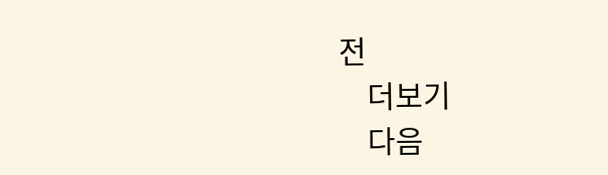전
    더보기
    다음